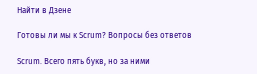Найти в Дзене

Готовы ли мы к Scrum? Вопросы без ответов

Scrum. Всего пять букв, но за ними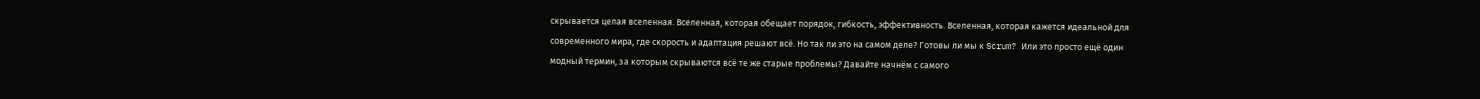скрывается целая вселенная. Вселенная, которая обещает порядок, гибкость, эффективность. Вселенная, которая кажется идеальной для современного мира, где скорость и адаптация решают всё. Но так ли это на самом деле? Готовы ли мы к Scrum? Или это просто ещё один модный термин, за которым скрываются всё те же старые проблемы? Давайте начнём с самого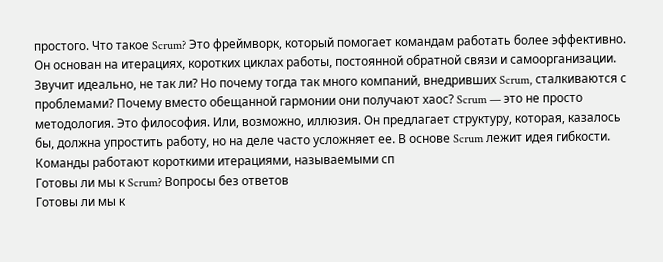простого. Что такое Scrum? Это фреймворк, который помогает командам работать более эффективно. Он основан на итерациях, коротких циклах работы, постоянной обратной связи и самоорганизации. Звучит идеально, не так ли? Но почему тогда так много компаний, внедривших Scrum, сталкиваются с проблемами? Почему вместо обещанной гармонии они получают хаос? Scrum — это не просто методология. Это философия. Или, возможно, иллюзия. Он предлагает структуру, которая, казалось бы, должна упростить работу, но на деле часто усложняет ее. В основе Scrum лежит идея гибкости. Команды работают короткими итерациями, называемыми сп
Готовы ли мы к Scrum? Вопросы без ответов
Готовы ли мы к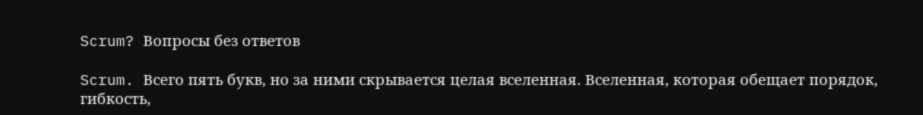Scrum? Вопросы без ответов

Scrum. Всего пять букв, но за ними скрывается целая вселенная. Вселенная, которая обещает порядок, гибкость,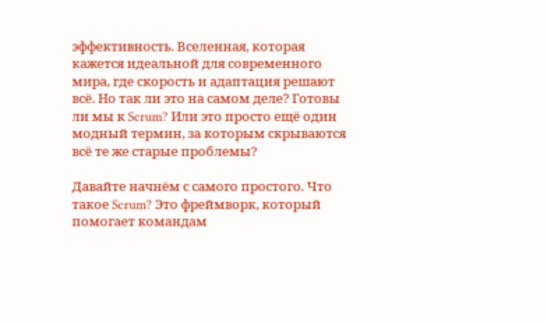эффективность. Вселенная, которая кажется идеальной для современного мира, где скорость и адаптация решают всё. Но так ли это на самом деле? Готовы ли мы к Scrum? Или это просто ещё один модный термин, за которым скрываются всё те же старые проблемы?

Давайте начнём с самого простого. Что такое Scrum? Это фреймворк, который помогает командам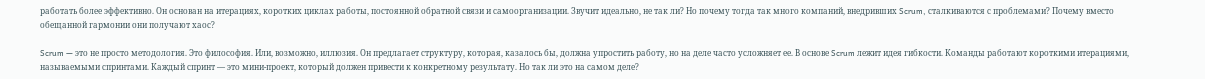работать более эффективно. Он основан на итерациях, коротких циклах работы, постоянной обратной связи и самоорганизации. Звучит идеально, не так ли? Но почему тогда так много компаний, внедривших Scrum, сталкиваются с проблемами? Почему вместо обещанной гармонии они получают хаос?

Scrum — это не просто методология. Это философия. Или, возможно, иллюзия. Он предлагает структуру, которая, казалось бы, должна упростить работу, но на деле часто усложняет ее. В основе Scrum лежит идея гибкости. Команды работают короткими итерациями, называемыми спринтами. Каждый спринт — это мини-проект, который должен привести к конкретному результату. Но так ли это на самом деле?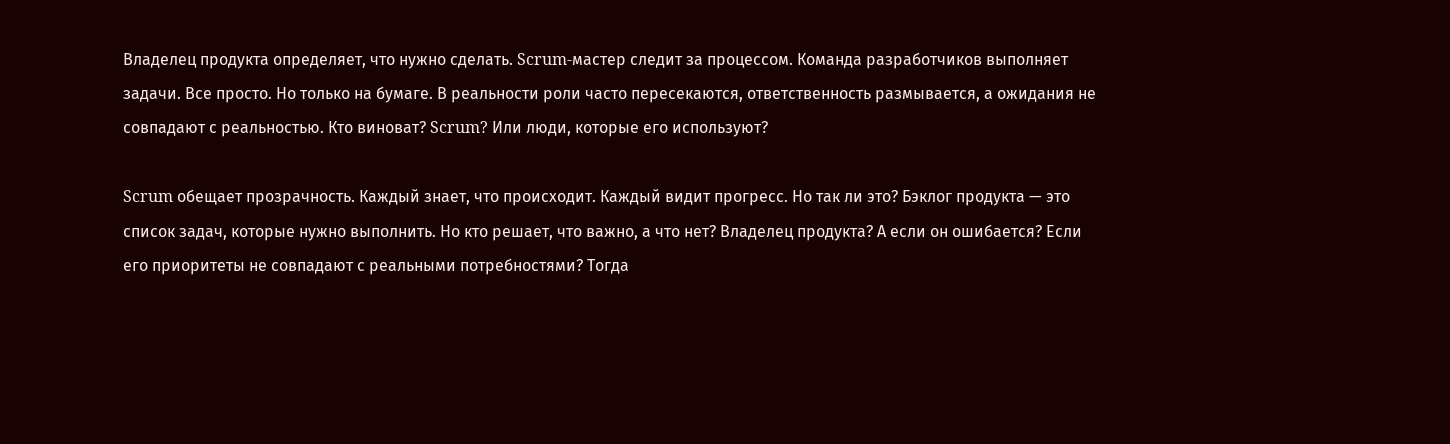Владелец продукта определяет, что нужно сделать. Scrum-мастер следит за процессом. Команда разработчиков выполняет задачи. Все просто. Но только на бумаге. В реальности роли часто пересекаются, ответственность размывается, а ожидания не совпадают с реальностью. Кто виноват? Scrum? Или люди, которые его используют?

Scrum обещает прозрачность. Каждый знает, что происходит. Каждый видит прогресс. Но так ли это? Бэклог продукта — это список задач, которые нужно выполнить. Но кто решает, что важно, а что нет? Владелец продукта? А если он ошибается? Если его приоритеты не совпадают с реальными потребностями? Тогда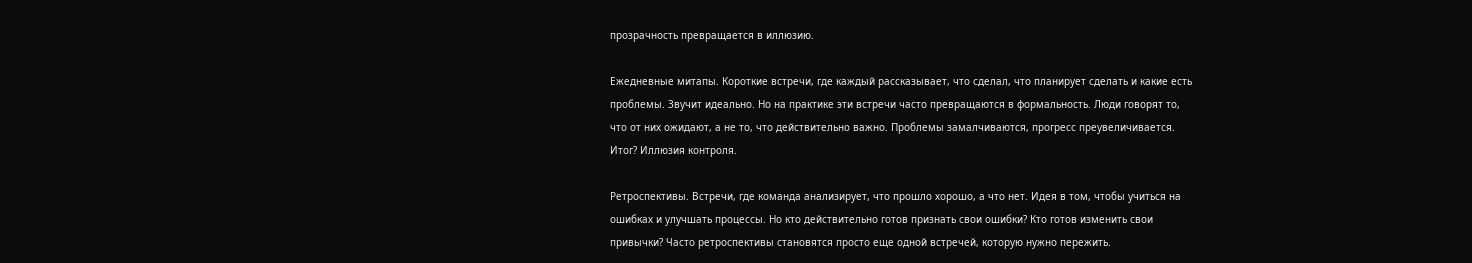прозрачность превращается в иллюзию.

Ежедневные митапы. Короткие встречи, где каждый рассказывает, что сделал, что планирует сделать и какие есть проблемы. Звучит идеально. Но на практике эти встречи часто превращаются в формальность. Люди говорят то, что от них ожидают, а не то, что действительно важно. Проблемы замалчиваются, прогресс преувеличивается. Итог? Иллюзия контроля.

Ретроспективы. Встречи, где команда анализирует, что прошло хорошо, а что нет. Идея в том, чтобы учиться на ошибках и улучшать процессы. Но кто действительно готов признать свои ошибки? Кто готов изменить свои привычки? Часто ретроспективы становятся просто еще одной встречей, которую нужно пережить.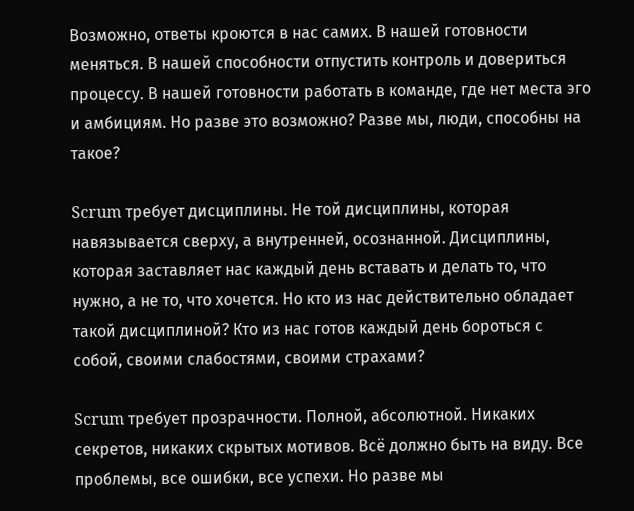Возможно, ответы кроются в нас самих. В нашей готовности меняться. В нашей способности отпустить контроль и довериться процессу. В нашей готовности работать в команде, где нет места эго и амбициям. Но разве это возможно? Разве мы, люди, способны на такое?

Scrum требует дисциплины. Не той дисциплины, которая навязывается сверху, а внутренней, осознанной. Дисциплины, которая заставляет нас каждый день вставать и делать то, что нужно, а не то, что хочется. Но кто из нас действительно обладает такой дисциплиной? Кто из нас готов каждый день бороться с собой, своими слабостями, своими страхами?

Scrum требует прозрачности. Полной, абсолютной. Никаких секретов, никаких скрытых мотивов. Всё должно быть на виду. Все проблемы, все ошибки, все успехи. Но разве мы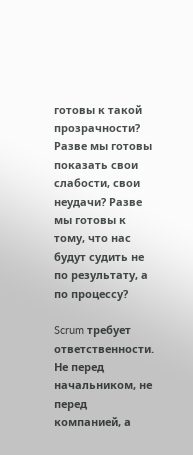готовы к такой прозрачности? Разве мы готовы показать свои слабости, свои неудачи? Разве мы готовы к тому, что нас будут судить не по результату, а по процессу?

Scrum требует ответственности. Не перед начальником, не перед компанией, а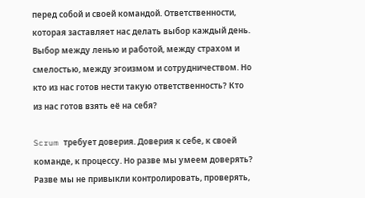перед собой и своей командой. Ответственности, которая заставляет нас делать выбор каждый день. Выбор между ленью и работой, между страхом и смелостью, между эгоизмом и сотрудничеством. Но кто из нас готов нести такую ответственность? Кто из нас готов взять её на себя?

Scrum требует доверия. Доверия к себе, к своей команде, к процессу. Но разве мы умеем доверять? Разве мы не привыкли контролировать, проверять,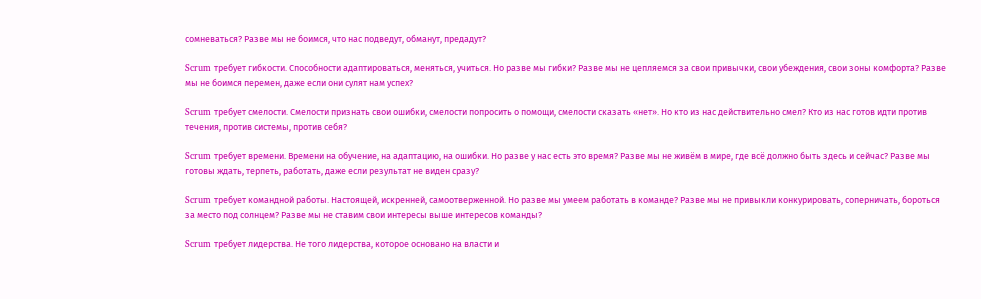сомневаться? Разве мы не боимся, что нас подведут, обманут, предадут?

Scrum требует гибкости. Способности адаптироваться, меняться, учиться. Но разве мы гибки? Разве мы не цепляемся за свои привычки, свои убеждения, свои зоны комфорта? Разве мы не боимся перемен, даже если они сулят нам успех?

Scrum требует смелости. Смелости признать свои ошибки, смелости попросить о помощи, смелости сказать «нет». Но кто из нас действительно смел? Кто из нас готов идти против течения, против системы, против себя?

Scrum требует времени. Времени на обучение, на адаптацию, на ошибки. Но разве у нас есть это время? Разве мы не живём в мире, где всё должно быть здесь и сейчас? Разве мы готовы ждать, терпеть, работать, даже если результат не виден сразу?

Scrum требует командной работы. Настоящей, искренней, самоотверженной. Но разве мы умеем работать в команде? Разве мы не привыкли конкурировать, соперничать, бороться за место под солнцем? Разве мы не ставим свои интересы выше интересов команды?

Scrum требует лидерства. Не того лидерства, которое основано на власти и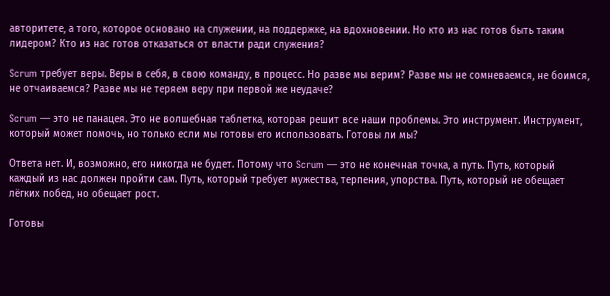авторитете, а того, которое основано на служении, на поддержке, на вдохновении. Но кто из нас готов быть таким лидером? Кто из нас готов отказаться от власти ради служения?

Scrum требует веры. Веры в себя, в свою команду, в процесс. Но разве мы верим? Разве мы не сомневаемся, не боимся, не отчаиваемся? Разве мы не теряем веру при первой же неудаче?

Scrum — это не панацея. Это не волшебная таблетка, которая решит все наши проблемы. Это инструмент. Инструмент, который может помочь, но только если мы готовы его использовать. Готовы ли мы?

Ответа нет. И, возможно, его никогда не будет. Потому что Scrum — это не конечная точка, а путь. Путь, который каждый из нас должен пройти сам. Путь, который требует мужества, терпения, упорства. Путь, который не обещает лёгких побед, но обещает рост.

Готовы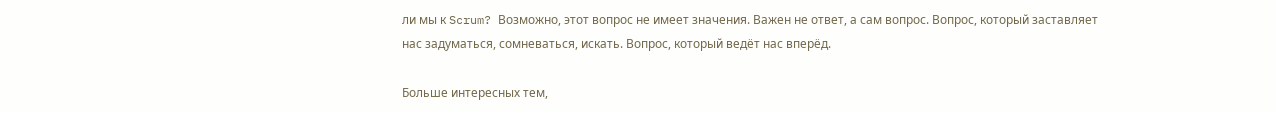ли мы к Scrum? Возможно, этот вопрос не имеет значения. Важен не ответ, а сам вопрос. Вопрос, который заставляет нас задуматься, сомневаться, искать. Вопрос, который ведёт нас вперёд.

Больше интересных тем,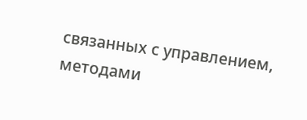связанных с управлением, методами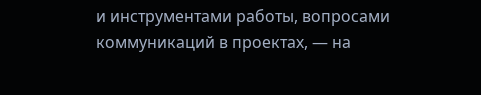и инструментами работы, вопросами коммуникаций в проектах, — на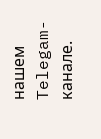нашем Telegam-канале.